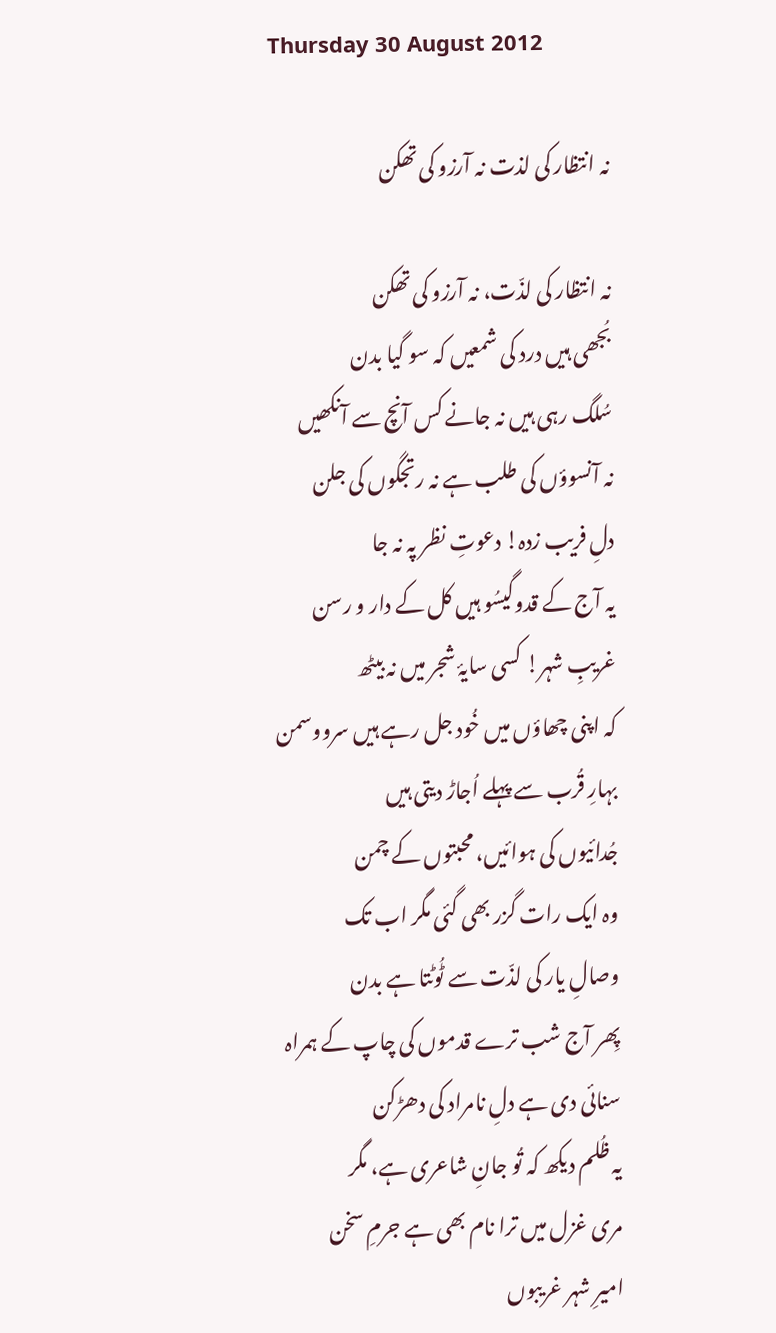Thursday 30 August 2012

نہ انتظار کی لذت نہ آرزو کی تھکن

نہ انتظار کی لذّت، نہ آرزو کی تھکن
بُجھی ہیں درد کی شمعیں کہ سو گیا بدن
سُلگ رہی ہیں نہ جانے کس آنچ سے آنکھیں
نہ آنسوؤں کی طلب ہے نہ رتجگوں کی جلن
دلِ فریب زدہ! دعوتِ نظر پہ نہ جا
یہ آج کے قدوگیسُو ہیں کل کے دار و رسن
غریبِ شہر! کسی سایۂ شجر میں نہ بیٹھ
کہ اپنی چھاؤں میں خُود جل رہے ہیں سرووسمن
بہارِ قُرب سے پہلے اُجاڑ دیتی ہیں
جُدائیوں کی ہوائیں، محبتوں کے چمن
وہ ایک رات گزر بھی گئی مگر اب تک
وصالِ یار کی لذّت سے ٹُوٹتا ہے بدن
پِھر آج شب ترے قدموں کی چاپ کے ہمراہ
سنائی دی ہے دلِ نامراد کی دھڑکن
یہ ظُلم دیکھ کہ تُو جانِ شاعری ہے، مگر
مری غزل میں ترا نام بھی ہے جرمِ سخن
امیرِ شہر غریبوں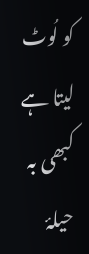کو لُوٹ لیتا ہے
کبھی بہ حیلۂ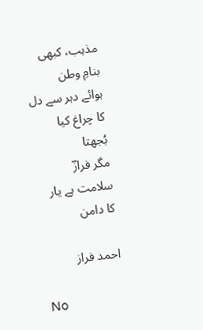مذہب، کبھی بنامِ وطن
ہوائے دہر سے دل کا چراغ کیا بُجھتا
مگر فرازؔ سلامت ہے یار کا دامن

احمد فراز

No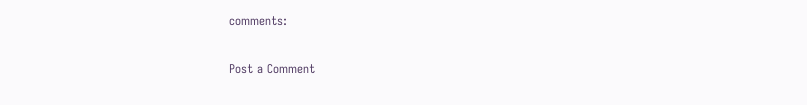comments:

Post a Comment